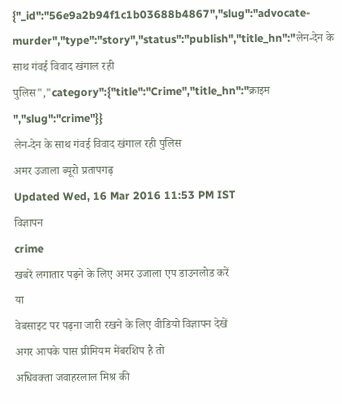{"_id":"56e9a2b94f1c1b03688b4867","slug":"advocate-murder","type":"story","status":"publish","title_hn":"लेन-देन के साथ गंवई विवाद खंगाल रही पुलिस","category":{"title":"Crime","title_hn":"क्राइम ","slug":"crime"}}
लेन-देन के साथ गंवई विवाद खंगाल रही पुलिस
अमर उजाला ब्यूरो प्रतापगढ़
Updated Wed, 16 Mar 2016 11:53 PM IST
विज्ञापन
crime
खबरें लगातार पढ़ने के लिए अमर उजाला एप डाउनलोड करें
या
वेबसाइट पर पढ़ना जारी रखने के लिए वीडियो विज्ञापन देखें
अगर आपके पास प्रीमियम मेंबरशिप है तो
अधिवक्ता जवाहरलाल मिश्र की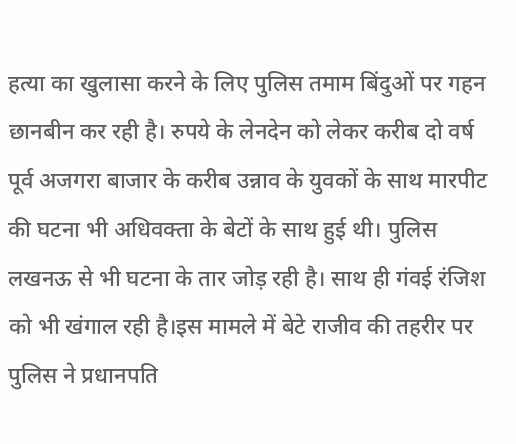हत्या का खुलासा करने के लिए पुलिस तमाम बिंदुओं पर गहन छानबीन कर रही है। रुपये के लेनदेन को लेकर करीब दो वर्ष पूर्व अजगरा बाजार के करीब उन्नाव के युवकों के साथ मारपीट की घटना भी अधिवक्ता के बेटों के साथ हुई थी। पुलिस लखनऊ से भी घटना के तार जोड़ रही है। साथ ही गंवई रंजिश को भी खंगाल रही है।इस मामले में बेटे राजीव की तहरीर पर पुलिस ने प्रधानपति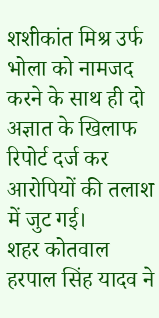शशीकांत मिश्र उर्फ भोला को नामजद करने के साथ ही दो अज्ञात के खिलाफ रिपोर्ट दर्ज कर आरोपियों की तलाश में जुट गई।
शहर कोतवाल हरपाल सिंह यादव ने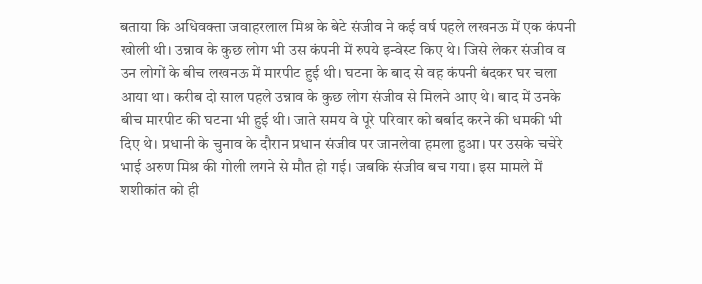बताया कि अधिवक्ता जवाहरलाल मिश्र के बेटे संजीव ने कई वर्ष पहले लखनऊ में एक कंपनी खोली थी। उन्नाव के कुछ लोग भी उस कंपनी में रुपये इन्वेस्ट किए थे। जिसे लेकर संजीव व उन लोगों के बीच लखनऊ में मारपीट हुई थी। घटना के बाद से वह कंपनी बंदकर घर चला आया था। करीब दो साल पहले उन्नाव के कुछ लोग संजीव से मिलने आए थे। बाद में उनके बीच मारपीट की घटना भी हुई थी। जाते समय वे पूरे परिवार को बर्बाद करने की धमकी भी दिए थे। प्रधानी के चुनाव के दौरान प्रधान संजीव पर जानलेवा हमला हुआ। पर उसके चचेरे भाई अरुण मिश्र की गोली लगने से मौत हो गई। जबकि संजीव बच गया। इस मामले में शशीकांत को ही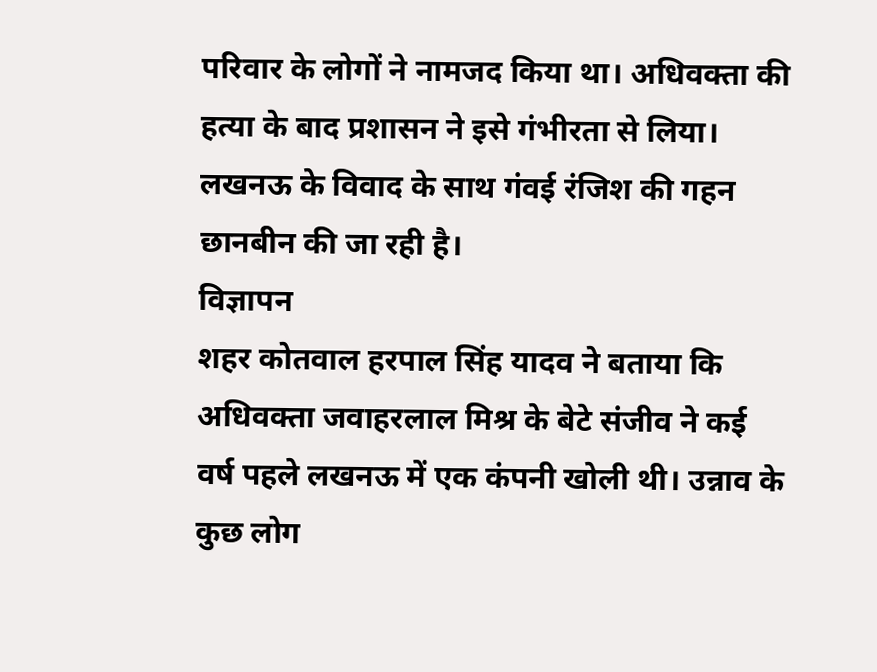परिवार के लोगों ने नामजद किया था। अधिवक्ता की हत्या के बाद प्रशासन ने इसे गंभीरता से लिया। लखनऊ के विवाद के साथ गंवई रंजिश की गहन छानबीन की जा रही है।
विज्ञापन
शहर कोतवाल हरपाल सिंह यादव ने बताया कि अधिवक्ता जवाहरलाल मिश्र के बेटे संजीव ने कई वर्ष पहले लखनऊ में एक कंपनी खोली थी। उन्नाव के कुछ लोग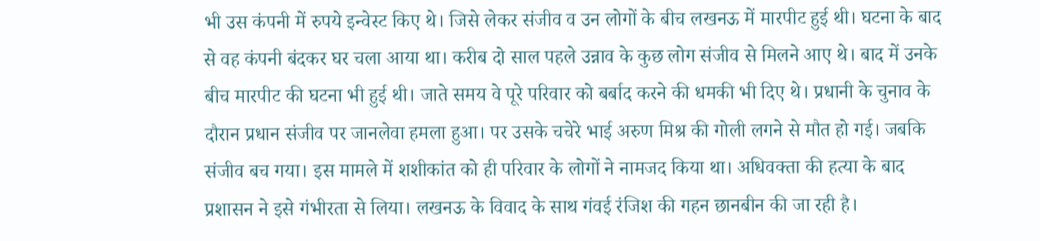भी उस कंपनी में रुपये इन्वेस्ट किए थे। जिसे लेकर संजीव व उन लोगों के बीच लखनऊ में मारपीट हुई थी। घटना के बाद से वह कंपनी बंदकर घर चला आया था। करीब दो साल पहले उन्नाव के कुछ लोग संजीव से मिलने आए थे। बाद में उनके बीच मारपीट की घटना भी हुई थी। जाते समय वे पूरे परिवार को बर्बाद करने की धमकी भी दिए थे। प्रधानी के चुनाव के दौरान प्रधान संजीव पर जानलेवा हमला हुआ। पर उसके चचेरे भाई अरुण मिश्र की गोली लगने से मौत हो गई। जबकि संजीव बच गया। इस मामले में शशीकांत को ही परिवार के लोगों ने नामजद किया था। अधिवक्ता की हत्या के बाद प्रशासन ने इसे गंभीरता से लिया। लखनऊ के विवाद के साथ गंवई रंजिश की गहन छानबीन की जा रही है।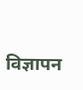विज्ञापन